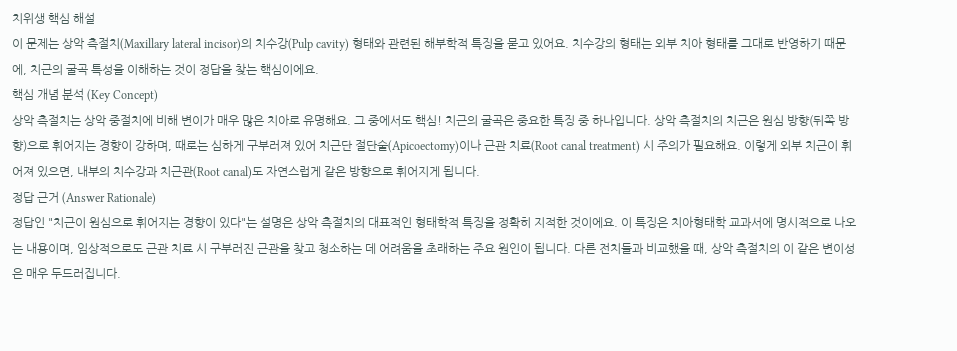치위생 핵심 해설
이 문제는 상악 측절치(Maxillary lateral incisor)의 치수강(Pulp cavity) 형태와 관련된 해부학적 특징을 묻고 있어요. 치수강의 형태는 외부 치아 형태를 그대로 반영하기 때문에, 치근의 굴곡 특성을 이해하는 것이 정답을 찾는 핵심이에요.
핵심 개념 분석 (Key Concept)
상악 측절치는 상악 중절치에 비해 변이가 매우 많은 치아로 유명해요. 그 중에서도 핵심! 치근의 굴곡은 중요한 특징 중 하나입니다. 상악 측절치의 치근은 원심 방향(뒤쪽 방향)으로 휘어지는 경향이 강하며, 때로는 심하게 구부러져 있어 치근단 절단술(Apicoectomy)이나 근관 치료(Root canal treatment) 시 주의가 필요해요. 이렇게 외부 치근이 휘어져 있으면, 내부의 치수강과 치근관(Root canal)도 자연스럽게 같은 방향으로 휘어지게 됩니다.
정답 근거 (Answer Rationale)
정답인 "치근이 원심으로 휘어지는 경향이 있다"는 설명은 상악 측절치의 대표적인 형태학적 특징을 정확히 지적한 것이에요. 이 특징은 치아형태학 교과서에 명시적으로 나오는 내용이며, 임상적으로도 근관 치료 시 구부러진 근관을 찾고 청소하는 데 어려움을 초래하는 주요 원인이 됩니다. 다른 전치들과 비교했을 때, 상악 측절치의 이 같은 변이성은 매우 두드러집니다.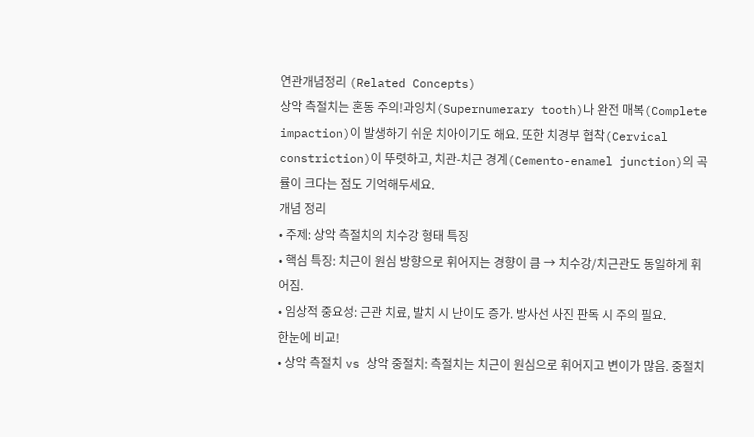연관개념정리 (Related Concepts)
상악 측절치는 혼동 주의!과잉치(Supernumerary tooth)나 완전 매복(Complete impaction)이 발생하기 쉬운 치아이기도 해요. 또한 치경부 협착(Cervical constriction)이 뚜렷하고, 치관-치근 경계(Cemento-enamel junction)의 곡률이 크다는 점도 기억해두세요.
개념 정리
• 주제: 상악 측절치의 치수강 형태 특징
• 핵심 특징: 치근이 원심 방향으로 휘어지는 경향이 큼 → 치수강/치근관도 동일하게 휘어짐.
• 임상적 중요성: 근관 치료, 발치 시 난이도 증가. 방사선 사진 판독 시 주의 필요.
한눈에 비교!
• 상악 측절치 vs 상악 중절치: 측절치는 치근이 원심으로 휘어지고 변이가 많음. 중절치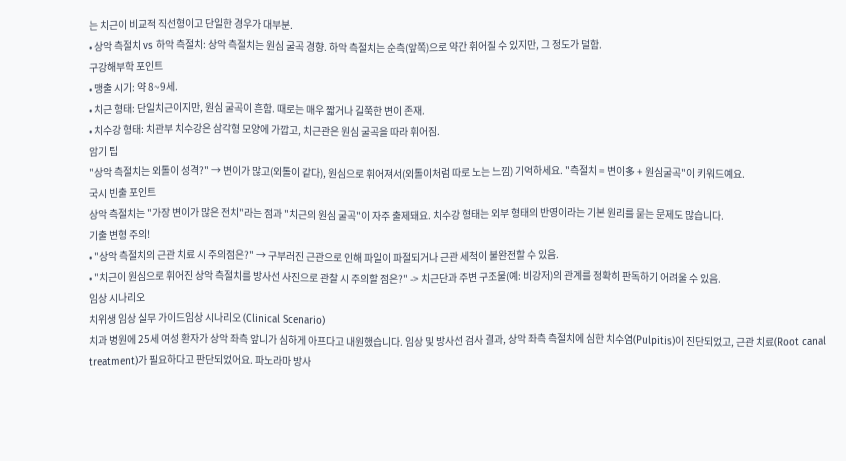는 치근이 비교적 직선형이고 단일한 경우가 대부분.
• 상악 측절치 vs 하악 측절치: 상악 측절치는 원심 굴곡 경향. 하악 측절치는 순측(앞쪽)으로 약간 휘어질 수 있지만, 그 정도가 덜함.
구강해부학 포인트
• 맹출 시기: 약 8~9세.
• 치근 형태: 단일치근이지만, 원심 굴곡이 흔함. 때로는 매우 짧거나 길쭉한 변이 존재.
• 치수강 형태: 치관부 치수강은 삼각형 모양에 가깝고, 치근관은 원심 굴곡을 따라 휘어짐.
암기 팁
"상악 측절치는 외톨이 성격?" → 변이가 많고(외톨이 같다), 원심으로 휘어져서(외톨이처럼 따로 노는 느낌) 기억하세요. "측절치 = 변이多 + 원심굴곡"이 키워드예요.
국시 빈출 포인트
상악 측절치는 "가장 변이가 많은 전치"라는 점과 "치근의 원심 굴곡"이 자주 출제돼요. 치수강 형태는 외부 형태의 반영이라는 기본 원리를 묻는 문제도 많습니다.
기출 변형 주의!
• "상악 측절치의 근관 치료 시 주의점은?" → 구부러진 근관으로 인해 파일이 파절되거나 근관 세척이 불완전할 수 있음.
• "치근이 원심으로 휘어진 상악 측절치를 방사선 사진으로 관찰 시 주의할 점은?" -> 치근단과 주변 구조물(예: 비강저)의 관계를 정확히 판독하기 어려울 수 있음.
임상 시나리오
치위생 임상 실무 가이드임상 시나리오 (Clinical Scenario)
치과 병원에 25세 여성 환자가 상악 좌측 앞니가 심하게 아프다고 내원했습니다. 임상 및 방사선 검사 결과, 상악 좌측 측절치에 심한 치수염(Pulpitis)이 진단되었고, 근관 치료(Root canal treatment)가 필요하다고 판단되었어요. 파노라마 방사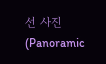선 사진(Panoramic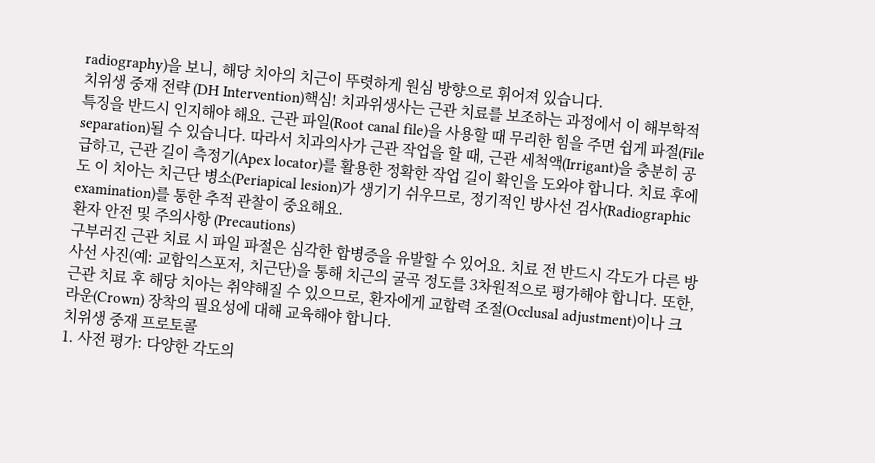radiography)을 보니, 해당 치아의 치근이 뚜렷하게 원심 방향으로 휘어져 있습니다.
치위생 중재 전략 (DH Intervention)핵심! 치과위생사는 근관 치료를 보조하는 과정에서 이 해부학적 특징을 반드시 인지해야 해요. 근관 파일(Root canal file)을 사용할 때 무리한 힘을 주면 쉽게 파절(File separation)될 수 있습니다. 따라서 치과의사가 근관 작업을 할 때, 근관 세척액(Irrigant)을 충분히 공급하고, 근관 길이 측정기(Apex locator)를 활용한 정확한 작업 길이 확인을 도와야 합니다. 치료 후에도 이 치아는 치근단 병소(Periapical lesion)가 생기기 쉬우므로, 정기적인 방사선 검사(Radiographic examination)를 통한 추적 관찰이 중요해요.
환자 안전 및 주의사항 (Precautions)
구부러진 근관 치료 시 파일 파절은 심각한 합병증을 유발할 수 있어요. 치료 전 반드시 각도가 다른 방사선 사진(예: 교합익스포저, 치근단)을 통해 치근의 굴곡 정도를 3차원적으로 평가해야 합니다. 또한, 근관 치료 후 해당 치아는 취약해질 수 있으므로, 환자에게 교합력 조절(Occlusal adjustment)이나 크라운(Crown) 장착의 필요성에 대해 교육해야 합니다.
치위생 중재 프로토콜
1. 사전 평가: 다양한 각도의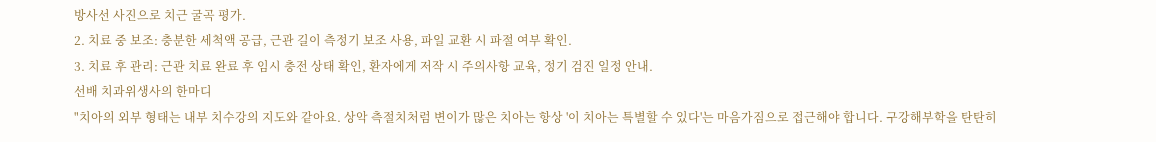방사선 사진으로 치근 굴곡 평가.
2. 치료 중 보조: 충분한 세척액 공급, 근관 길이 측정기 보조 사용, 파일 교환 시 파절 여부 확인.
3. 치료 후 관리: 근관 치료 완료 후 임시 충전 상태 확인, 환자에게 저작 시 주의사항 교육, 정기 검진 일정 안내.
선배 치과위생사의 한마디
"치아의 외부 형태는 내부 치수강의 지도와 같아요. 상악 측절치처럼 변이가 많은 치아는 항상 '이 치아는 특별할 수 있다'는 마음가짐으로 접근해야 합니다. 구강해부학을 탄탄히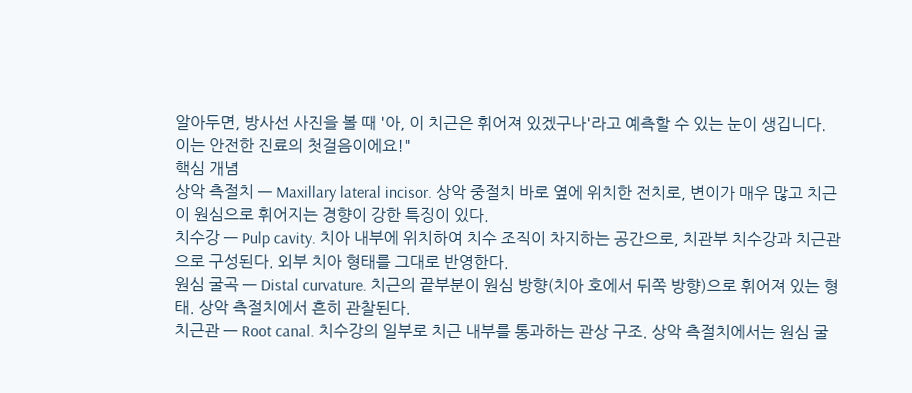알아두면, 방사선 사진을 볼 때 '아, 이 치근은 휘어져 있겠구나'라고 예측할 수 있는 눈이 생깁니다. 이는 안전한 진료의 첫걸음이에요!"
핵심 개념
상악 측절치 — Maxillary lateral incisor. 상악 중절치 바로 옆에 위치한 전치로, 변이가 매우 많고 치근이 원심으로 휘어지는 경향이 강한 특징이 있다.
치수강 — Pulp cavity. 치아 내부에 위치하여 치수 조직이 차지하는 공간으로, 치관부 치수강과 치근관으로 구성된다. 외부 치아 형태를 그대로 반영한다.
원심 굴곡 — Distal curvature. 치근의 끝부분이 원심 방향(치아 호에서 뒤쪽 방향)으로 휘어져 있는 형태. 상악 측절치에서 흔히 관찰된다.
치근관 — Root canal. 치수강의 일부로 치근 내부를 통과하는 관상 구조. 상악 측절치에서는 원심 굴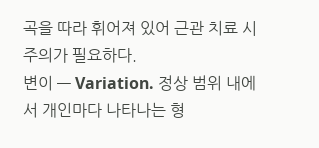곡을 따라 휘어져 있어 근관 치료 시 주의가 필요하다.
변이 — Variation. 정상 범위 내에서 개인마다 나타나는 형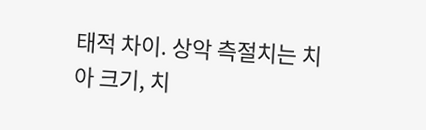태적 차이. 상악 측절치는 치아 크기, 치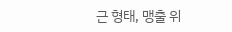근 형태, 맹출 위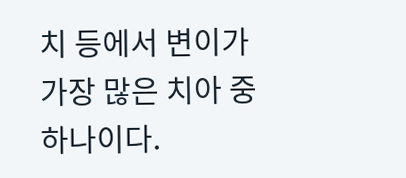치 등에서 변이가 가장 많은 치아 중 하나이다.